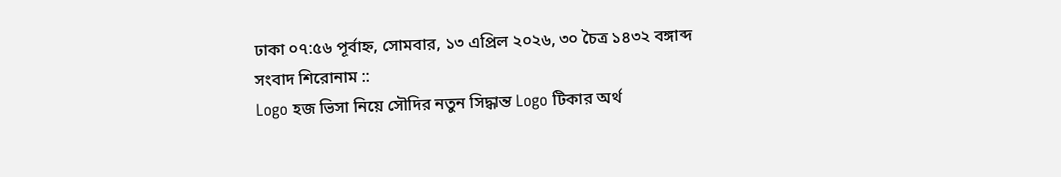ঢাকা ০৭:৫৬ পূর্বাহ্ন, সোমবার, ১৩ এপ্রিল ২০২৬, ৩০ চৈত্র ১৪৩২ বঙ্গাব্দ
সংবাদ শিরোনাম ::
Logo হজ ভিসা নিয়ে সৌদির নতুন সিদ্ধান্ত Logo টিকার অর্থ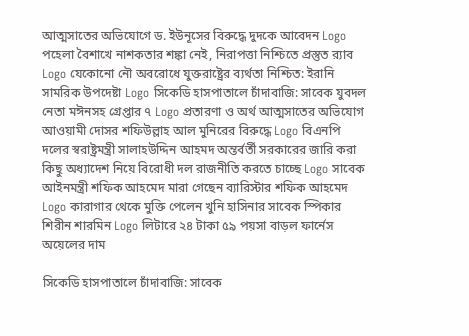আত্মসাতের অভিযোগে ড. ইউনূসের বিরুদ্ধে দুদকে আবেদন Logo পহেলা বৈশাখে নাশকতার শঙ্কা নেই, নিরাপত্তা নিশ্চিতে প্রস্তুত র‌্যাব Logo যেকোনো নৌ অবরোধে যুক্তরাষ্ট্রের ব্যর্থতা নিশ্চিত: ইরানি সামরিক উপদেষ্টা Logo সিকেডি হাসপাতালে চাঁদাবাজি: সাবেক যুবদল নেতা মঈনসহ গ্রেপ্তার ৭ Logo প্রতারণা ও অর্থ আত্মসাতের অভিযোগ আওয়ামী দোসর শফিউল্লাহ আল মুনিরের বিরুদ্ধে Logo বিএনপি দলের স্বরাষ্ট্রমন্ত্রী সালাহউদ্দিন আহমদ অন্তর্বর্তী সরকারের জারি করা কিছু অধ্যাদেশ নিয়ে বিরোধী দল রাজনীতি করতে চাচ্ছে Logo সাবেক আইনমন্ত্রী শফিক আহমেদ মারা গেছেন ব্যারিস্টার শফিক আহমেদ Logo কারাগার থেকে মুক্তি পেলেন খুনি হাসিনার সাবেক স্পিকার শিরীন শারমিন Logo লিটারে ২৪ টাকা ৫৯ পয়সা বাড়ল ফার্নেস অয়েলের দাম

সিকেডি হাসপাতালে চাঁদাবাজি: সাবেক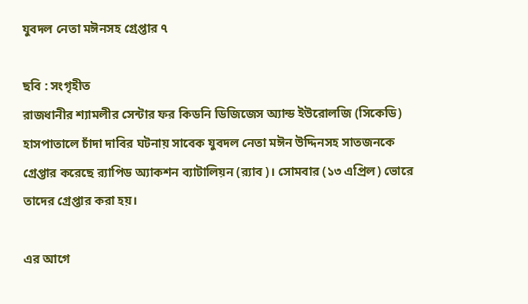যুবদল নেতা মঈনসহ গ্রেপ্তার ৭

ছবি : সংগৃহীত
রাজধানীর শ্যামলীর সেন্টার ফর কিডনি ডিজিজেস অ্যান্ড ইউরোলজি (সিকেডি) হাসপাতালে চাঁদা দাবির ঘটনায় সাবেক যুবদল নেতা মঈন উদ্দিনসহ সাতজনকে গ্রেপ্তার করেছে র‍‍্যাপিড অ্যাকশন ব্যাটালিয়ন (র‍্যাব)। সোমবার (১৩ এপ্রিল) ভোরে তাদের গ্রেপ্তার করা হয়।

এর আগে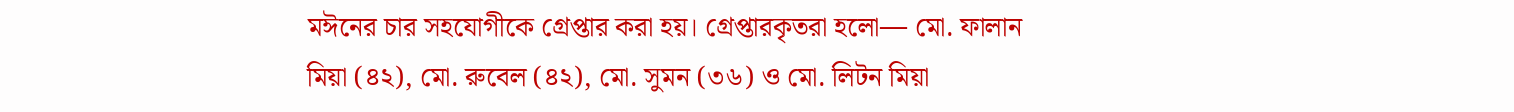মঈনের চার সহযোগীকে গ্রেপ্তার করা হয়। গ্রেপ্তারকৃতরা হলো— মো. ফালান মিয়া (৪২), মো. রুবেল (৪২), মো. সুমন (৩৬) ও মো. লিটন মিয়া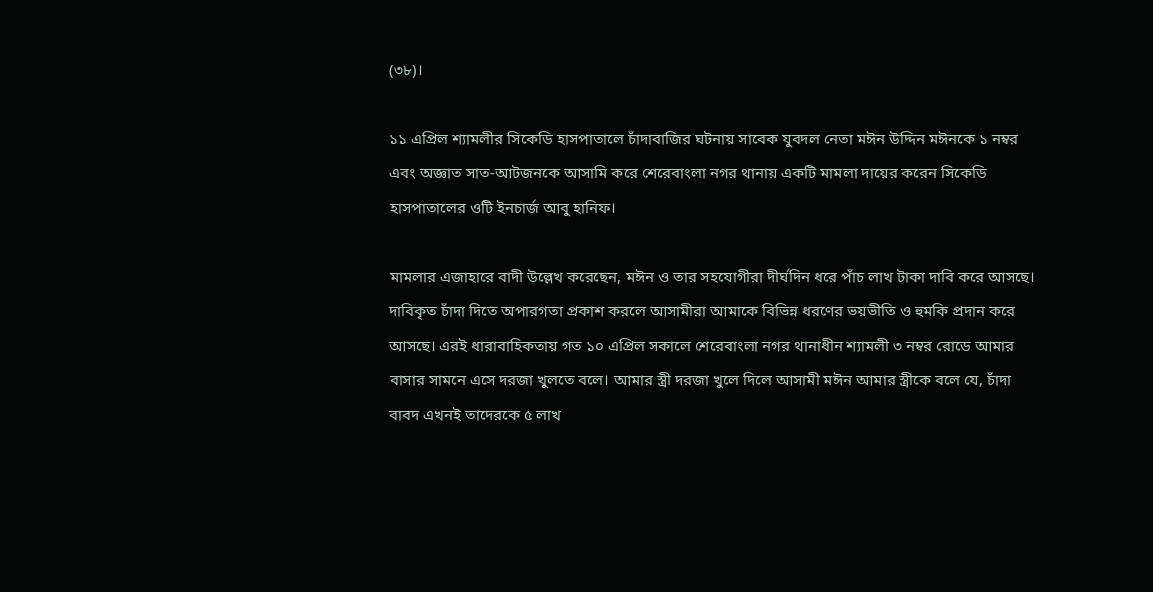(৩৮)।

১১ এপ্রিল শ্যামলীর সিকেডি হাসপাতালে চাঁদাবাজির ঘটনায় সাবেক যুবদল নেতা মঈন উদ্দিন মঈনকে ১ নম্বর এবং অজ্ঞাত সাত-আটজনকে আসামি করে শেরেবাংলা নগর থানায় একটি মামলা দায়ের করেন সিকেডি হাসপাতালের ওটি ইনচার্জ আবু হানিফ।

মামলার এজাহারে বাদী উল্লেখ করেছেন, মঈন ও তার সহযোগীরা দীর্ঘদিন ধরে পাঁচ লাখ টাকা দাবি করে আসছে। দাবিকৃত চাঁদা দিতে অপারগতা প্রকাশ করলে আসামীরা আমাকে বিভিন্ন ধরণের ভয়ভীতি ও হুমকি প্রদান করে আসছে। এরই ধারাবাহিকতায় গত ১০ এপ্রিল সকালে শেরেবাংলা নগর থানাধীন শ্যামলী ৩ নম্বর রোডে আমার বাসার সামনে এসে দরজা খুলতে বলে। আমার স্ত্রী দরজা খুলে দিলে আসামী মঈন আমার স্ত্রীকে বলে যে, চাঁদা বাবদ এখনই তাদেরকে ৫ লাখ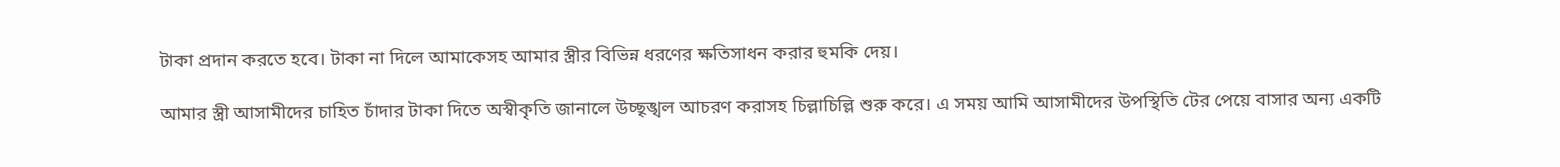টাকা প্রদান করতে হবে। টাকা না দিলে আমাকেসহ আমার স্ত্রীর বিভিন্ন ধরণের ক্ষতিসাধন করার হুমকি দেয়।

আমার স্ত্রী আসামীদের চাহিত চাঁদার টাকা দিতে অস্বীকৃতি জানালে উচ্ছৃঙ্খল আচরণ করাসহ চিল্লাচিল্লি শুরু করে। এ সময় আমি আসামীদের উপস্থিতি টের পেয়ে বাসার অন্য একটি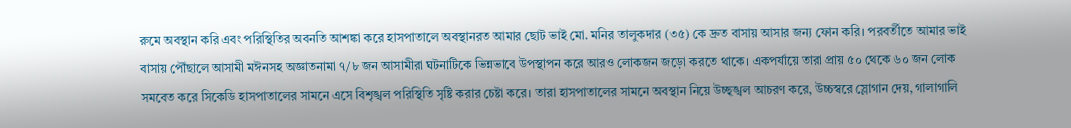রুমে অবস্থান করি এবং পরিস্থিতির অবনতি আশঙ্কা করে হাসপাতালে অবস্থানরত আমার ছোট ভাই মো. মনির তালুকদার (৩৫) কে দ্রুত বাসায় আসার জন্য ফোন করি। পরবর্তীতে আমার ভাই বাসায় পৌঁছালে আসামী মঈনসহ অজ্ঞাতনামা ৭/৮ জন আসামীরা ঘটনাটিকে ভিন্নভাবে উপস্থাপন করে আরও লোকজন জড়ো করতে থাকে। একপর্যায়ে তারা প্রায় ৫০ থেকে ৬০ জন লোক সমবেত করে সিকেডি হাসপাতালের সামনে এসে বিশৃঙ্খল পরিস্থিতি সৃষ্টি করার চেষ্টা করে। তারা হাসপাতালের সামনে অবস্থান নিয়ে উচ্ছৃঙ্খল আচরণ করে, উচ্চস্বরে স্লোগান দেয়, গালাগালি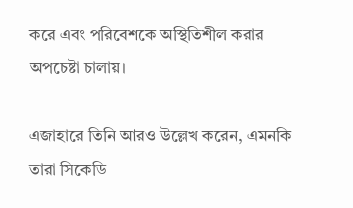করে এবং পরিবেশকে অস্থিতিশীল করার অপচেষ্টা চালায়।

এজাহারে তিনি আরও উল্লেখ করেন, এমনকি তারা সিকেডি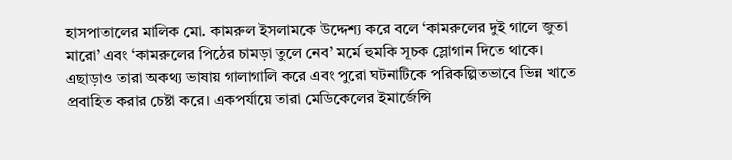হাসপাতালের মালিক মো. কামরুল ইসলামকে উদ্দেশ্য করে বলে ‘কামরুলের দুই গালে জুতা মারো’ এবং ‘কামরুলের পিঠের চামড়া তুলে নেব’ মর্মে হুমকি সূচক স্লোগান দিতে থাকে। এছাড়াও তারা অকথ্য ভাষায় গালাগালি করে এবং পুরো ঘটনাটিকে পরিকল্পিতভাবে ভিন্ন খাতে প্রবাহিত করার চেষ্টা করে। একপর্যায়ে তারা মেডিকেলের ইমার্জেন্সি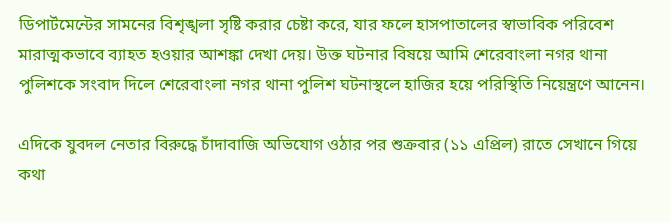ডিপার্টমেন্টের সামনের বিশৃঙ্খলা সৃষ্টি করার চেষ্টা করে, যার ফলে হাসপাতালের স্বাভাবিক পরিবেশ মারাত্মকভাবে ব্যাহত হওয়ার আশঙ্কা দেখা দেয়। উক্ত ঘটনার বিষয়ে আমি শেরেবাংলা নগর থানা পুলিশকে সংবাদ দিলে শেরেবাংলা নগর থানা পুলিশ ঘটনাস্থলে হাজির হয়ে পরিস্থিতি নিয়েন্ত্রণে আনেন।

এদিকে যুবদল নেতার বিরুদ্ধে চাঁদাবাজি অভিযোগ ওঠার পর শুক্রবার (১১ এপ্রিল) রাতে সেখানে গিয়ে কথা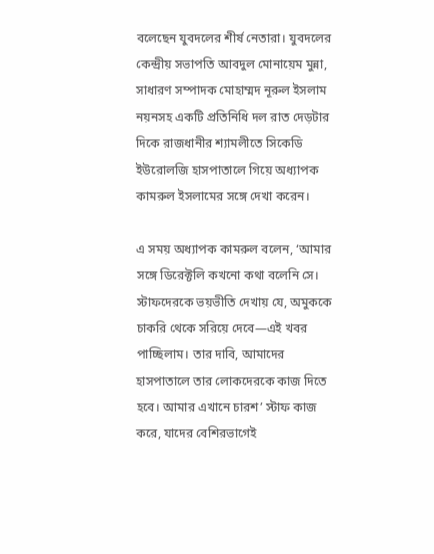বলেছেন যুবদলের শীর্ষ নেতারা। যুবদলের কেন্দ্রীয় সভাপতি আবদুল মোনায়েম মুন্না, সাধারণ সম্পাদক মোহাম্মদ নূরুল ইসলাম নয়নসহ একটি প্রতিনিধি দল রাত দেড়টার দিকে রাজধানীর শ্যামলীতে সিকেডি ইউরোলজি হাসপাতালে গিয়ে অধ্যাপক কামরুল ইসলামের সঙ্গে দেখা করেন।

এ সময় অধ্যাপক কামরুল বলেন, ‘আমার সঙ্গে ডিরেক্টলি কখনো কথা বলেনি সে। স্টাফদেরকে ভয়ভীতি দেখায় যে, অমুককে চাকরি থেকে সরিয়ে দেবে—এই খবর পাচ্ছিলাম। তার দাবি, আমাদের হাসপাতালে তার লোকদেরকে কাজ দিতে হবে। আমার এখানে চারশ’ স্টাফ কাজ করে, যাদের বেশিরভাগেই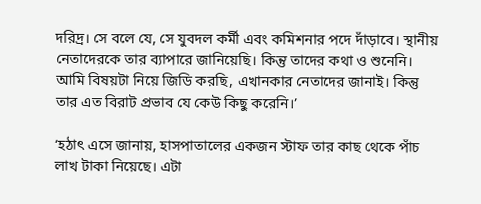দরিদ্র। সে বলে যে, সে যুবদল কর্মী এবং কমিশনার পদে দাঁড়াবে। স্থানীয় নেতাদেরকে তার ব্যাপারে জানিয়েছি। কিন্তু তাদের কথা ও শুনেনি। আমি বিষয়টা নিয়ে জিডি করছি, এখানকার নেতাদের জানাই। কিন্তু তার এত বিরাট প্রভাব যে কেউ কিছু করেনি।’

‘হঠাৎ এসে জানায়, হাসপাতালের একজন স্টাফ তার কাছ থেকে পাঁচ লাখ টাকা নিয়েছে। এটা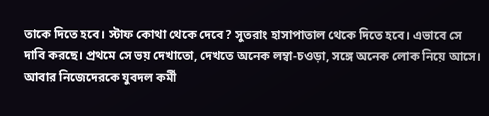তাকে দিতে হবে। স্টাফ কোথা থেকে দেবে? সুতরাং হাসাপাতাল থেকে দিতে হবে। এভাবে সে দাবি করছে। প্রথমে সে ভয় দেখাতো, দেখতে অনেক লম্বা-চওড়া, সঙ্গে অনেক লোক নিয়ে আসে। আবার নিজেদেরকে যুবদল কর্মী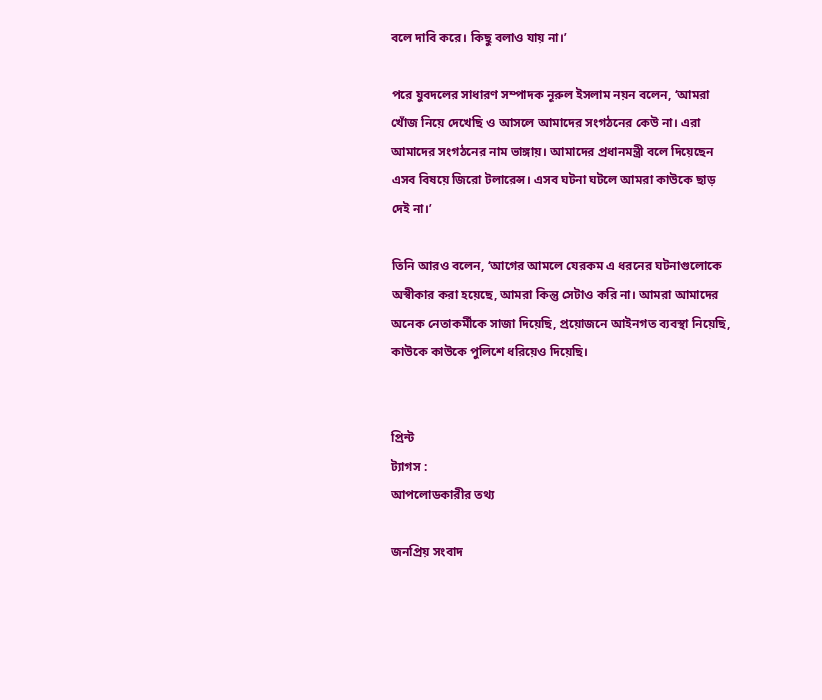বলে দাবি করে। কিছু বলাও যায় না।’

পরে যুবদলের সাধারণ সম্পাদক নূরুল ইসলাম নয়ন বলেন, ‘আমরা খোঁজ নিয়ে দেখেছি ও আসলে আমাদের সংগঠনের কেউ না। এরা আমাদের সংগঠনের নাম ভাঙ্গায়। আমাদের প্রধানমন্ত্রী বলে দিয়েছেন এসব বিষয়ে জিরো টলারেন্স। এসব ঘটনা ঘটলে আমরা কাউকে ছাড় দেই না।’

তিনি আরও বলেন, ‘আগের আমলে যেরকম এ ধরনের ঘটনাগুলোকে অস্বীকার করা হয়েছে, আমরা কিন্তু সেটাও করি না। আমরা আমাদের অনেক নেতাকর্মীকে সাজা দিয়েছি, প্রয়োজনে আইনগত ব্যবস্থা নিয়েছি, কাউকে কাউকে পুলিশে ধরিয়েও দিয়েছি।


প্রিন্ট
ট্যাগস :
আপলোডকারীর তথ্য

জনপ্রিয় সংবাদ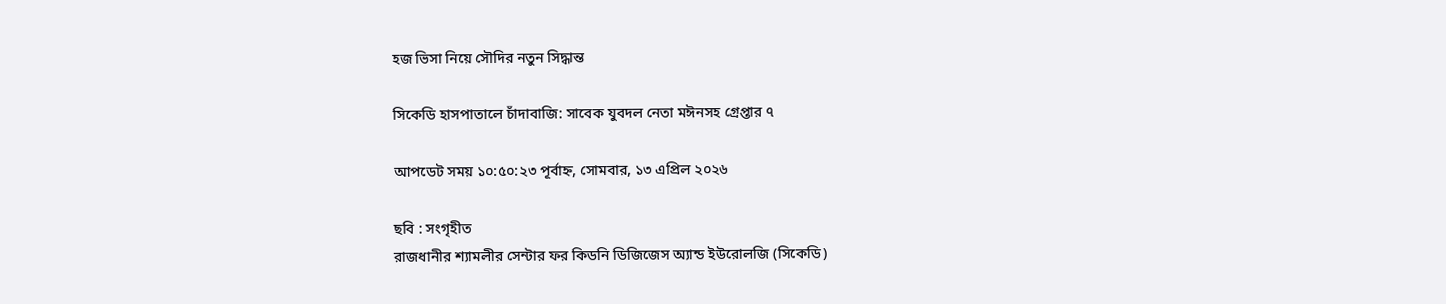হজ ভিসা নিয়ে সৌদির নতুন সিদ্ধান্ত

সিকেডি হাসপাতালে চাঁদাবাজি: সাবেক যুবদল নেতা মঈনসহ গ্রেপ্তার ৭

আপডেট সময় ১০:৫০:২৩ পূর্বাহ্ন, সোমবার, ১৩ এপ্রিল ২০২৬

ছবি : সংগৃহীত
রাজধানীর শ্যামলীর সেন্টার ফর কিডনি ডিজিজেস অ্যান্ড ইউরোলজি (সিকেডি)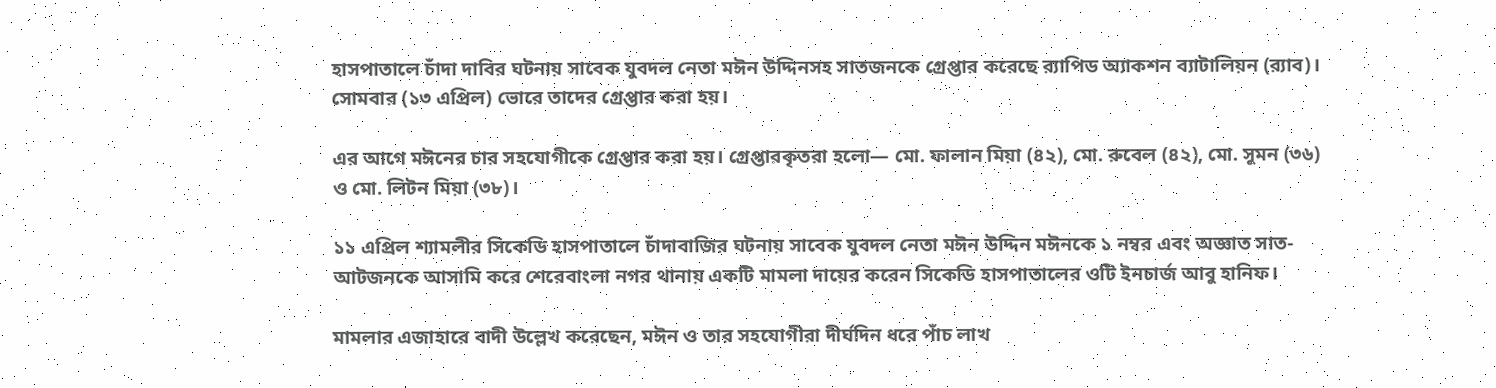হাসপাতালে চাঁদা দাবির ঘটনায় সাবেক যুবদল নেতা মঈন উদ্দিনসহ সাতজনকে গ্রেপ্তার করেছে র‍‍্যাপিড অ্যাকশন ব্যাটালিয়ন (র‍্যাব)। সোমবার (১৩ এপ্রিল) ভোরে তাদের গ্রেপ্তার করা হয়।

এর আগে মঈনের চার সহযোগীকে গ্রেপ্তার করা হয়। গ্রেপ্তারকৃতরা হলো— মো. ফালান মিয়া (৪২), মো. রুবেল (৪২), মো. সুমন (৩৬) ও মো. লিটন মিয়া (৩৮)।

১১ এপ্রিল শ্যামলীর সিকেডি হাসপাতালে চাঁদাবাজির ঘটনায় সাবেক যুবদল নেতা মঈন উদ্দিন মঈনকে ১ নম্বর এবং অজ্ঞাত সাত-আটজনকে আসামি করে শেরেবাংলা নগর থানায় একটি মামলা দায়ের করেন সিকেডি হাসপাতালের ওটি ইনচার্জ আবু হানিফ।

মামলার এজাহারে বাদী উল্লেখ করেছেন, মঈন ও তার সহযোগীরা দীর্ঘদিন ধরে পাঁচ লাখ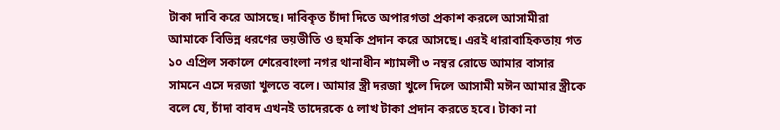টাকা দাবি করে আসছে। দাবিকৃত চাঁদা দিতে অপারগতা প্রকাশ করলে আসামীরা আমাকে বিভিন্ন ধরণের ভয়ভীতি ও হুমকি প্রদান করে আসছে। এরই ধারাবাহিকতায় গত ১০ এপ্রিল সকালে শেরেবাংলা নগর থানাধীন শ্যামলী ৩ নম্বর রোডে আমার বাসার সামনে এসে দরজা খুলতে বলে। আমার স্ত্রী দরজা খুলে দিলে আসামী মঈন আমার স্ত্রীকে বলে যে, চাঁদা বাবদ এখনই তাদেরকে ৫ লাখ টাকা প্রদান করতে হবে। টাকা না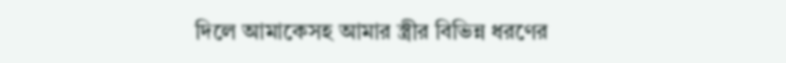দিলে আমাকেসহ আমার স্ত্রীর বিভিন্ন ধরণের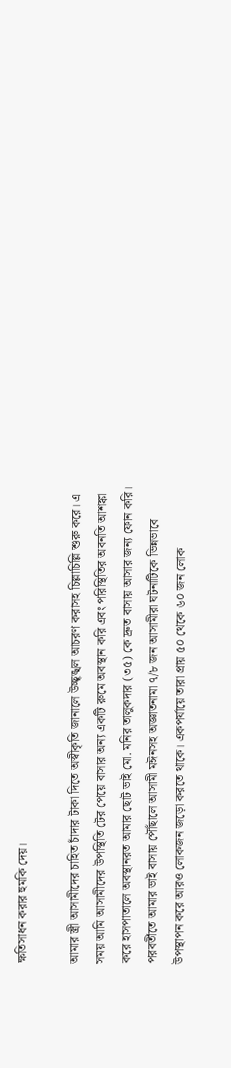ক্ষতিসাধন করার হুমকি দেয়।

আমার স্ত্রী আসামীদের চাহিত চাঁদার টাকা দিতে অস্বীকৃতি জানালে উচ্ছৃঙ্খল আচরণ করাসহ চিল্লাচিল্লি শুরু করে। এ সময় আমি আসামীদের উপস্থিতি টের পেয়ে বাসার অন্য একটি রুমে অবস্থান করি এবং পরিস্থিতির অবনতি আশঙ্কা করে হাসপাতালে অবস্থানরত আমার ছোট ভাই মো. মনির তালুকদার (৩৫) কে দ্রুত বাসায় আসার জন্য ফোন করি। পরবর্তীতে আমার ভাই বাসায় পৌঁছালে আসামী মঈনসহ অজ্ঞাতনামা ৭/৮ জন আসামীরা ঘটনাটিকে ভিন্নভাবে উপস্থাপন করে আরও লোকজন জড়ো করতে থাকে। একপর্যায়ে তারা প্রায় ৫০ থেকে ৬০ জন লোক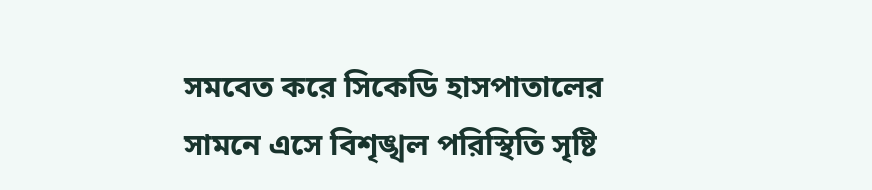সমবেত করে সিকেডি হাসপাতালের সামনে এসে বিশৃঙ্খল পরিস্থিতি সৃষ্টি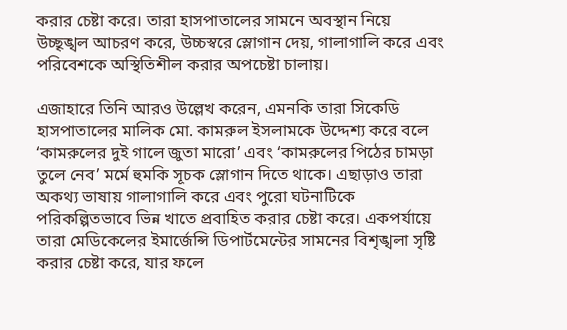করার চেষ্টা করে। তারা হাসপাতালের সামনে অবস্থান নিয়ে উচ্ছৃঙ্খল আচরণ করে, উচ্চস্বরে স্লোগান দেয়, গালাগালি করে এবং পরিবেশকে অস্থিতিশীল করার অপচেষ্টা চালায়।

এজাহারে তিনি আরও উল্লেখ করেন, এমনকি তারা সিকেডি হাসপাতালের মালিক মো. কামরুল ইসলামকে উদ্দেশ্য করে বলে ‘কামরুলের দুই গালে জুতা মারো’ এবং ‘কামরুলের পিঠের চামড়া তুলে নেব’ মর্মে হুমকি সূচক স্লোগান দিতে থাকে। এছাড়াও তারা অকথ্য ভাষায় গালাগালি করে এবং পুরো ঘটনাটিকে পরিকল্পিতভাবে ভিন্ন খাতে প্রবাহিত করার চেষ্টা করে। একপর্যায়ে তারা মেডিকেলের ইমার্জেন্সি ডিপার্টমেন্টের সামনের বিশৃঙ্খলা সৃষ্টি করার চেষ্টা করে, যার ফলে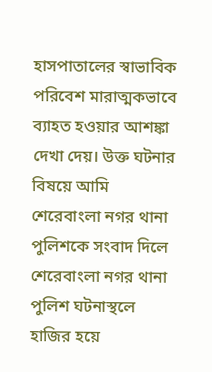হাসপাতালের স্বাভাবিক পরিবেশ মারাত্মকভাবে ব্যাহত হওয়ার আশঙ্কা দেখা দেয়। উক্ত ঘটনার বিষয়ে আমি শেরেবাংলা নগর থানা পুলিশকে সংবাদ দিলে শেরেবাংলা নগর থানা পুলিশ ঘটনাস্থলে হাজির হয়ে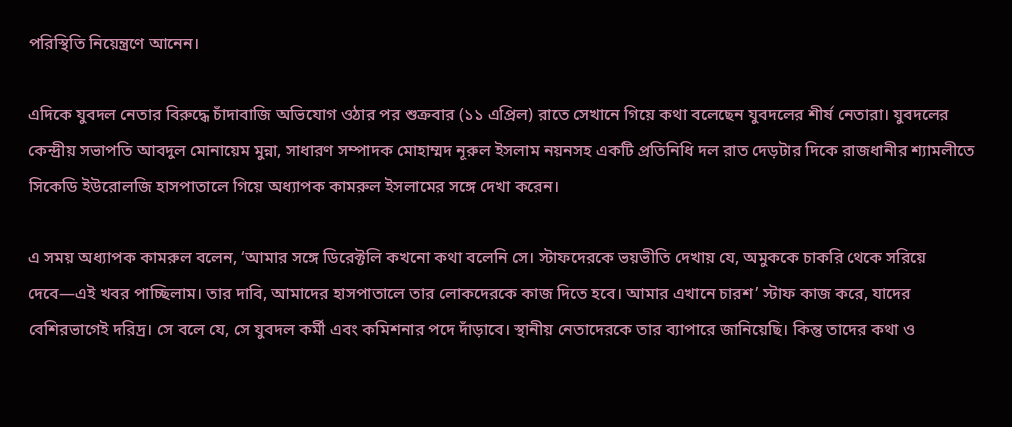পরিস্থিতি নিয়েন্ত্রণে আনেন।

এদিকে যুবদল নেতার বিরুদ্ধে চাঁদাবাজি অভিযোগ ওঠার পর শুক্রবার (১১ এপ্রিল) রাতে সেখানে গিয়ে কথা বলেছেন যুবদলের শীর্ষ নেতারা। যুবদলের কেন্দ্রীয় সভাপতি আবদুল মোনায়েম মুন্না, সাধারণ সম্পাদক মোহাম্মদ নূরুল ইসলাম নয়নসহ একটি প্রতিনিধি দল রাত দেড়টার দিকে রাজধানীর শ্যামলীতে সিকেডি ইউরোলজি হাসপাতালে গিয়ে অধ্যাপক কামরুল ইসলামের সঙ্গে দেখা করেন।

এ সময় অধ্যাপক কামরুল বলেন, ‘আমার সঙ্গে ডিরেক্টলি কখনো কথা বলেনি সে। স্টাফদেরকে ভয়ভীতি দেখায় যে, অমুককে চাকরি থেকে সরিয়ে দেবে—এই খবর পাচ্ছিলাম। তার দাবি, আমাদের হাসপাতালে তার লোকদেরকে কাজ দিতে হবে। আমার এখানে চারশ’ স্টাফ কাজ করে, যাদের বেশিরভাগেই দরিদ্র। সে বলে যে, সে যুবদল কর্মী এবং কমিশনার পদে দাঁড়াবে। স্থানীয় নেতাদেরকে তার ব্যাপারে জানিয়েছি। কিন্তু তাদের কথা ও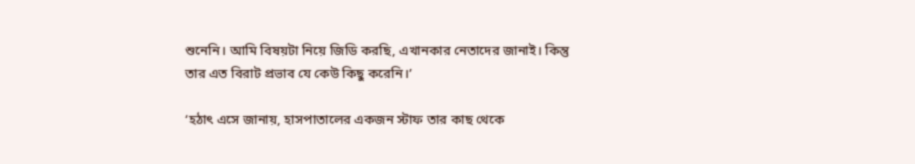শুনেনি। আমি বিষয়টা নিয়ে জিডি করছি, এখানকার নেতাদের জানাই। কিন্তু তার এত বিরাট প্রভাব যে কেউ কিছু করেনি।’

‘হঠাৎ এসে জানায়, হাসপাতালের একজন স্টাফ তার কাছ থেকে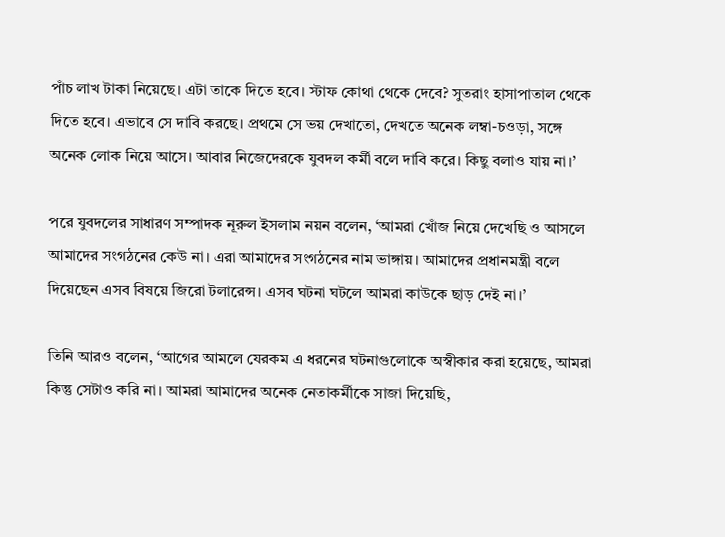পাঁচ লাখ টাকা নিয়েছে। এটা তাকে দিতে হবে। স্টাফ কোথা থেকে দেবে? সুতরাং হাসাপাতাল থেকে দিতে হবে। এভাবে সে দাবি করছে। প্রথমে সে ভয় দেখাতো, দেখতে অনেক লম্বা-চওড়া, সঙ্গে অনেক লোক নিয়ে আসে। আবার নিজেদেরকে যুবদল কর্মী বলে দাবি করে। কিছু বলাও যায় না।’

পরে যুবদলের সাধারণ সম্পাদক নূরুল ইসলাম নয়ন বলেন, ‘আমরা খোঁজ নিয়ে দেখেছি ও আসলে আমাদের সংগঠনের কেউ না। এরা আমাদের সংগঠনের নাম ভাঙ্গায়। আমাদের প্রধানমন্ত্রী বলে দিয়েছেন এসব বিষয়ে জিরো টলারেন্স। এসব ঘটনা ঘটলে আমরা কাউকে ছাড় দেই না।’

তিনি আরও বলেন, ‘আগের আমলে যেরকম এ ধরনের ঘটনাগুলোকে অস্বীকার করা হয়েছে, আমরা কিন্তু সেটাও করি না। আমরা আমাদের অনেক নেতাকর্মীকে সাজা দিয়েছি,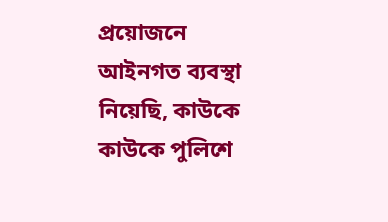প্রয়োজনে আইনগত ব্যবস্থা নিয়েছি, কাউকে কাউকে পুলিশে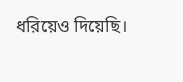ধরিয়েও দিয়েছি।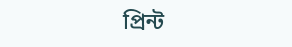প্রিন্ট